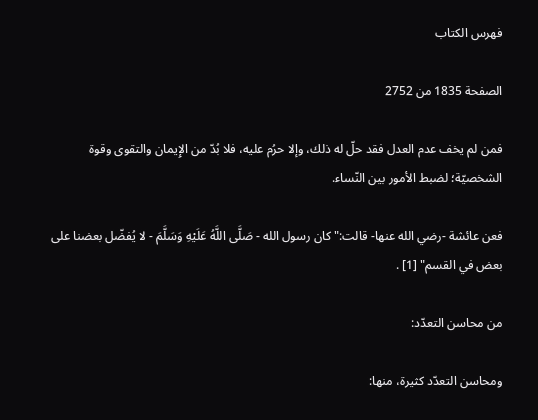فهرس الكتاب

الصفحة 1835 من 2752

فمن لم يخف عدم العدل فقد حلّ له ذلك، وإلا حرُم عليه، فلا بُدّ من الإِيمان والتقوى وقوة الشخصيّة؛ لضبط الأمور بين النّساء.

فعن عائشة -رضي الله عنها- قالت:"كان رسول الله - صَلَّى اللَّهُ عَلَيْهِ وَسَلَّمَ - لا يُفضّل بعضنا على بعض في القسم" [1] .

من محاسن التعدّد:

ومحاسن التعدّد كثيرة، منها: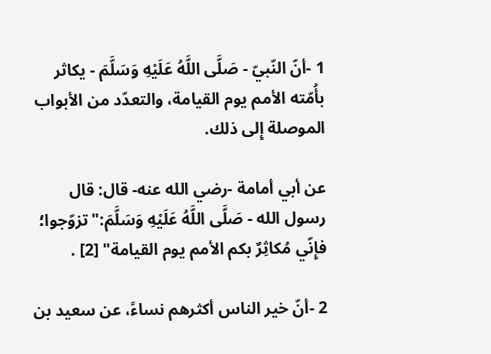1 -أنّ النّبيّ - صَلَّى اللَّهُ عَلَيْهِ وَسَلَّمَ - يكاثر بأُمّته الأمم يوم القيامة، والتعدّد من الأبواب الموصلة إِلى ذلك.

عن أبي أمامة -رضي الله عنه- قال: قال رسول الله - صَلَّى اللَّهُ عَلَيْهِ وَسَلَّمَ:"تزوّجوا؛ فإِنّي مُكاثِرٌ بكم الأمم يوم القيامة" [2] .

2 -أنّ خير الناس أكثرهم نساءً، عن سعيد بن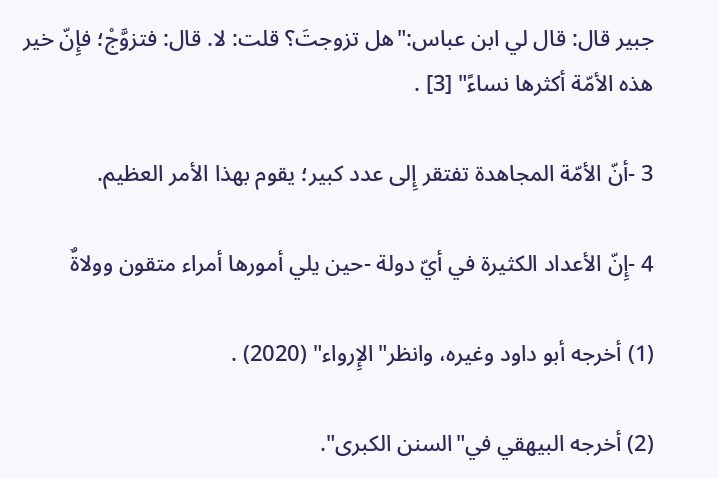جبير قال: قال لي ابن عباس:"هل تزوجتَ؟ قلت: لا. قال: فتزوَّجْ؛ فإِنّ خير هذه الأمّة أكثرها نساءً" [3] .

3 -أنّ الأمّة المجاهدة تفتقر إِلى عدد كبير؛ يقوم بهذا الأمر العظيم.

4 -إِنّ الأعداد الكثيرة في أيّ دولة -حين يلي أمورها أمراء متقون وولاةٌ

(1) أخرجه أبو داود وغيره، وانظر"الإِرواء" (2020) .

(2) أخرجه البيهقي في"السنن الكبرى".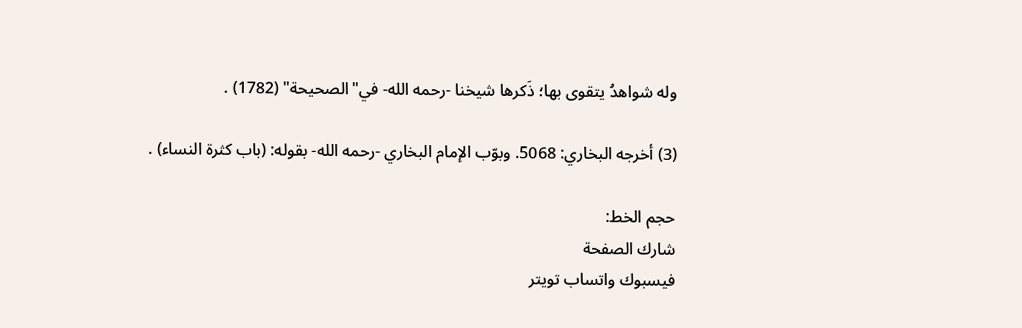وله شواهدُ يتقوى بها؛ ذَكرها شيخنا -رحمه الله- في"الصحيحة" (1782) .

(3) أخرجه البخاري: 5068. وبوّب الإمام البخاري -رحمه الله- بقوله: (باب كثرة النساء) .

حجم الخط:
شارك الصفحة
فيسبوك واتساب تويتر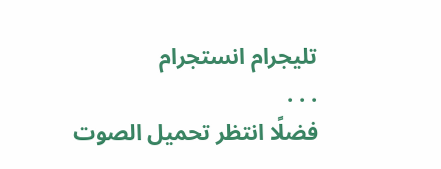تليجرام انستجرام
. . .
فضلًا انتظر تحميل الصوت